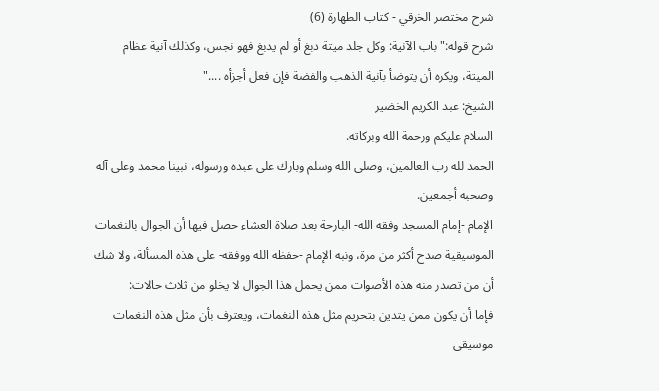شرح مختصر الخرقي - كتاب الطهارة (6)
شرح قوله:"باب الآنية: وكل جلد ميتة دبغ أو لم يدبغ فهو نجس، وكذلك آنية عظام الميتة، ويكره أن يتوضأ بآنية الذهب والفضة فإن فعل أجزأه ...."
الشيخ: عبد الكريم الخضير
السلام عليكم ورحمة الله وبركاته.
الحمد لله رب العالمين، وصلى الله وسلم وبارك على عبده ورسوله، نبينا محمد وعلى آله وصحبه أجمعين.
الإمام -إمام المسجد وفقه الله- البارحة بعد صلاة العشاء حصل فيها أن الجوال بالنغمات الموسيقية صدح أكثر من مرة، ونبه الإمام -حفظه الله ووفقه- على هذه المسألة، ولا شك أن من تصدر منه هذه الأصوات ممن يحمل هذا الجوال لا يخلو من ثلاث حالات:
فإما أن يكون ممن يتدين بتحريم مثل هذه النغمات، ويعترف بأن مثل هذه النغمات موسيقى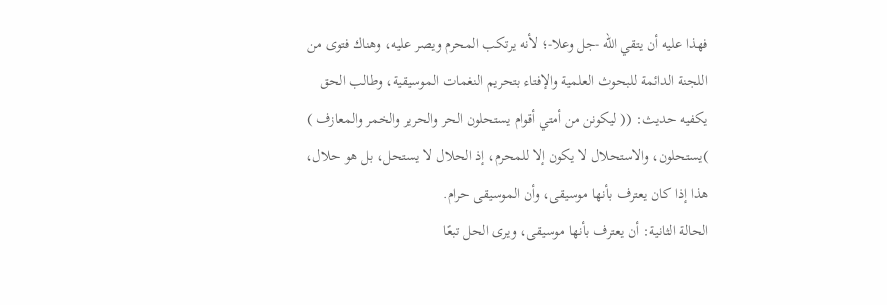فهذا عليه أن يتقي الله -جل وعلا-؛ لأنه يرتكب المحرم ويصر عليه، وهناك فتوى من اللجنة الدائمة للبحوث العلمية والإفتاء بتحريم النغمات الموسيقية، وطالب الحق يكفيه حديث: (( ليكونن من أمتي أقوام يستحلون الحر والحرير والخمر والمعازف ) )يستحلون، والاستحلال لا يكون إلا للمحرم، إذ الحلال لا يستحل، بل هو حلال، هذا إذا كان يعترف بأنها موسيقى، وأن الموسيقى حرام.
الحالة الثانية: أن يعترف بأنها موسيقى، ويرى الحل تبعًا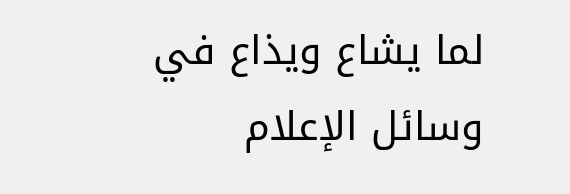لما يشاع ويذاع في وسائل الإعلام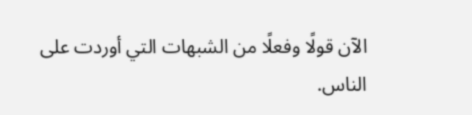الآن قولًا وفعلًا من الشبهات التي أوردت على الناس.